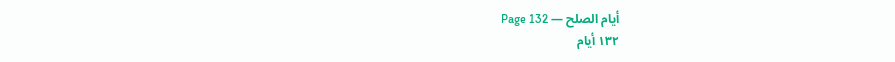أيام الصلح — Page 132
۱۳۲ أيام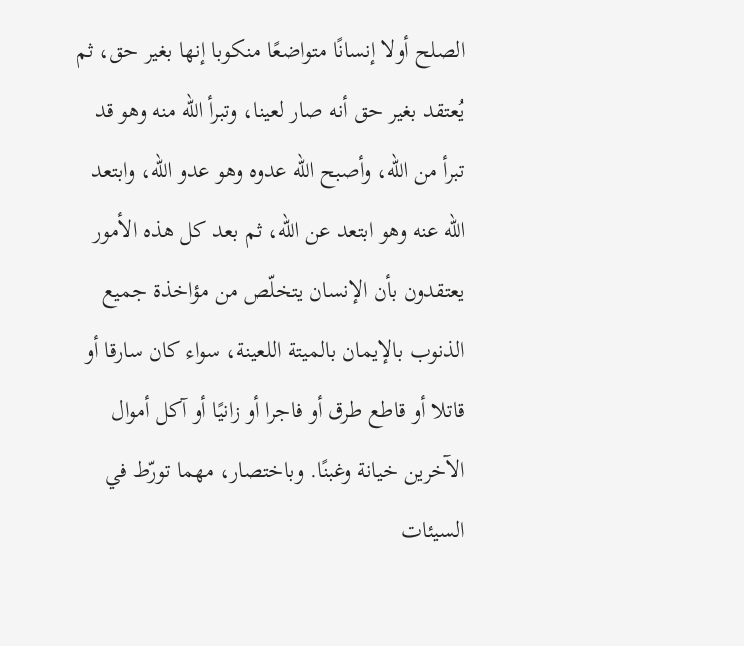الصلح أولا إنسانًا متواضعًا منكوبا إنها بغير حق، ثم يُعتقد بغير حق أنه صار لعينا، وتبرأ الله منه وهو قد تبرأ من الله، وأصبح الله عدوه وهو عدو الله، وابتعد الله عنه وهو ابتعد عن الله، ثم بعد كل هذه الأمور يعتقدون بأن الإنسان يتخلّص من مؤاخذة جميع الذنوب بالإيمان بالميتة اللعينة، سواء كان سارقا أو قاتلا أو قاطع طرق أو فاجرا أو زانيًا أو آكل أموال الآخرين خيانة وغبنًا. وباختصار، مهما تورّط في السيئات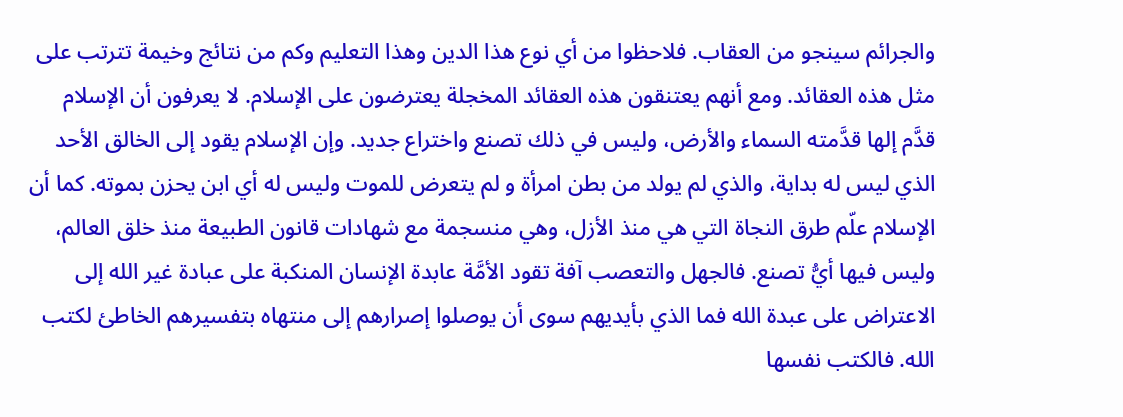والجرائم سينجو من العقاب. فلاحظوا من أي نوع هذا الدين وهذا التعليم وكم من نتائج وخيمة تترتب على مثل هذه العقائد. ومع أنهم يعتنقون هذه العقائد المخجلة يعترضون على الإسلام. لا يعرفون أن الإسلام قدَّم إلها قدَّمته السماء والأرض، وليس في ذلك تصنع واختراع جديد. وإن الإسلام يقود إلى الخالق الأحد الذي ليس له بداية، والذي لم يولد من بطن امرأة و لم يتعرض للموت وليس له أي ابن يحزن بموته. كما أن الإسلام علّم طرق النجاة التي هي منذ الأزل، وهي منسجمة مع شهادات قانون الطبيعة منذ خلق العالم، وليس فيها أيُّ تصنع. فالجهل والتعصب آفة تقود الأمَّة عابدة الإنسان المنكبة على عبادة غير الله إلى الاعتراض على عبدة الله فما الذي بأيديهم سوى أن يوصلوا إصرارهم إلى منتهاه بتفسيرهم الخاطئ لكتب الله. فالكتب نفسها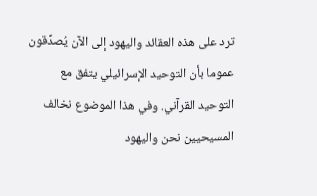ترد على هذه العقائد واليهود إلى الآن يُصدِّقون عموما بأن التوحيد الإسرائيلي يتفق مع التوحيد القرآني. وفي هذا الموضوع نخالف المسيحيين نحن واليهود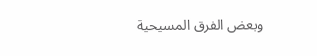وبعض الفرق المسيحية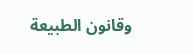وقانون الطبيعة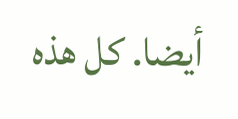أيضا. كل هذه